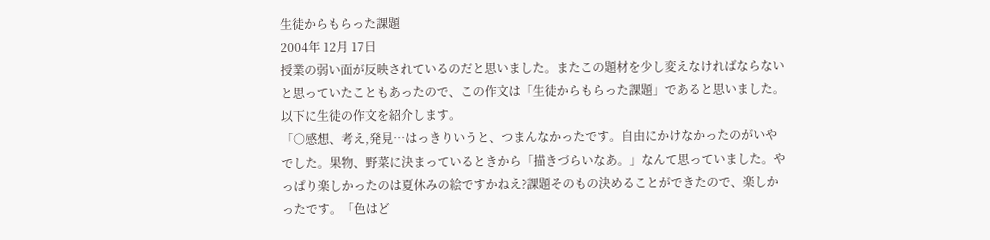生徒からもらった課題
2004年 12月 17日
授業の弱い面が反映されているのだと思いました。またこの題材を少し変えなければならないと思っていたこともあったので、この作文は「生徒からもらった課題」であると思いました。以下に生徒の作文を紹介します。
「○感想、考え,発見…はっきりいうと、つまんなかったです。自由にかけなかったのがいやでした。果物、野菜に決まっているときから「描きづらいなあ。」なんて思っていました。やっぱり楽しかったのは夏休みの絵ですかねえ?課題そのもの決めることができたので、楽しかったです。「色はど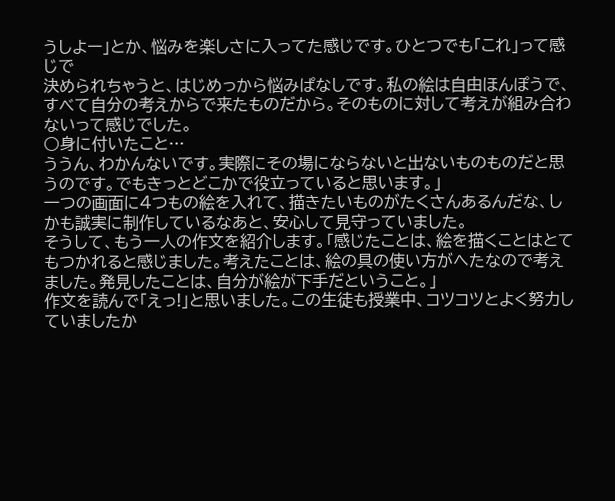うしよー」とか、悩みを楽しさに入ってた感じです。ひとつでも「これ」って感じで
決められちゃうと、はじめっから悩みぱなしです。私の絵は自由ほんぽうで、すべて自分の考えからで来たものだから。そのものに対して考えが組み合わないって感じでした。
○身に付いたこと…
ううん、わかんないです。実際にその場にならないと出ないものものだと思うのです。でもきっとどこかで役立っていると思います。」
一つの画面に4つもの絵を入れて、描きたいものがたくさんあるんだな、しかも誠実に制作しているなあと、安心して見守っていました。
そうして、もう一人の作文を紹介します。「感じたことは、絵を描くことはとてもつかれると感じました。考えたことは、絵の具の使い方がへたなので考えました。発見したことは、自分が絵が下手だということ。」
作文を読んで「えっ!」と思いました。この生徒も授業中、コツコツとよく努力していましたか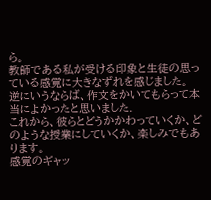ら。
教師である私が受ける印象と生徒の思っている感覚に大きなずれを感じました。
逆にいうならば、作文をかいてもらって本当によかったと思いました.
これから、彼らとどうかかわっていくか、どのような授業にしていくか、楽しみでもあります。
感覚のギャッ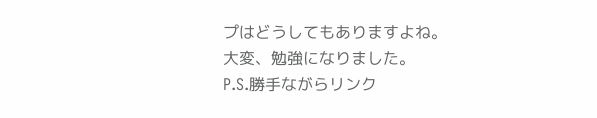プはどうしてもありますよね。
大変、勉強になりました。
P.S.勝手ながらリンク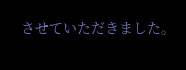させていただきました。